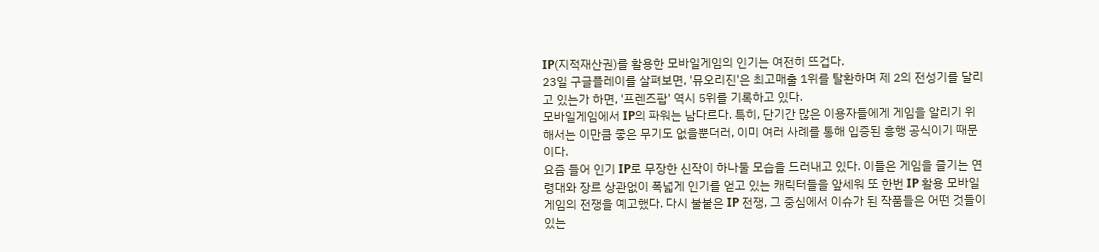IP(지적재산권)를 활용한 모바일게임의 인기는 여전히 뜨겁다.
23일 구글플레이를 살펴보면, '뮤오리진'은 최고매출 1위를 탈환하며 제 2의 전성기를 달리고 있는가 하면, '프렌즈팝' 역시 5위를 기록하고 있다.
모바일게임에서 IP의 파워는 남다르다. 특히, 단기간 많은 이용자들에게 게임을 알리기 위해서는 이만큼 좋은 무기도 없을뿐더러, 이미 여러 사례를 통해 입증된 흥행 공식이기 때문이다.
요즘 들어 인기 IP로 무장한 신작이 하나둘 모습을 드러내고 있다. 이들은 게임을 즐기는 연령대와 장르 상관없이 폭넓게 인기를 얻고 있는 캐릭터들을 앞세워 또 한번 IP 활용 모바일게임의 전쟁을 예고했다. 다시 불붙은 IP 전쟁, 그 중심에서 이슈가 된 작품들은 어떤 것들이 있는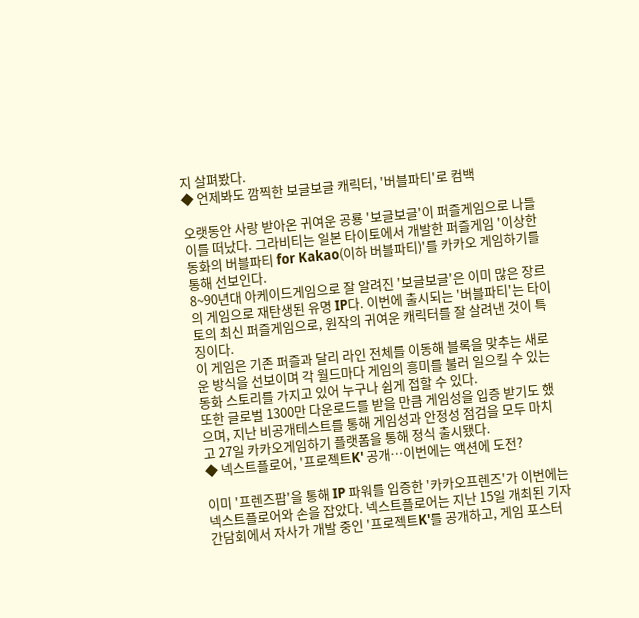지 살펴봤다.
◆ 언제봐도 깜찍한 보글보글 캐릭터, '버블파티'로 컴백

오랫동안 사랑 받아온 귀여운 공룡 '보글보글'이 퍼즐게임으로 나들이를 떠났다. 그라비티는 일본 타이토에서 개발한 퍼즐게임 '이상한 동화의 버블파티 for Kakao(이하 버블파티)'를 카카오 게임하기를 통해 선보인다.
8~90년대 아케이드게임으로 잘 알려진 '보글보글'은 이미 많은 장르의 게임으로 재탄생된 유명 IP다. 이번에 출시되는 '버블파티'는 타이토의 최신 퍼즐게임으로, 원작의 귀여운 캐릭터를 잘 살려낸 것이 특징이다.
이 게임은 기존 퍼즐과 달리 라인 전체를 이동해 블록을 맞추는 새로운 방식을 선보이며 각 월드마다 게임의 흥미를 불러 일으킬 수 있는 동화 스토리를 가지고 있어 누구나 쉽게 접할 수 있다.
또한 글로벌 1300만 다운로드를 받을 만큼 게임성을 입증 받기도 했으며, 지난 비공개테스트를 통해 게임성과 안정성 점검을 모두 마치고 27일 카카오게임하기 플랫폼을 통해 정식 출시됐다.
◆ 넥스트플로어, '프로젝트K' 공개…이번에는 액션에 도전?

이미 '프렌즈팝'을 통해 IP 파워를 입증한 '카카오프렌즈'가 이번에는 넥스트플로어와 손을 잡았다. 넥스트플로어는 지난 15일 개최된 기자간담회에서 자사가 개발 중인 '프로젝트K'를 공개하고, 게임 포스터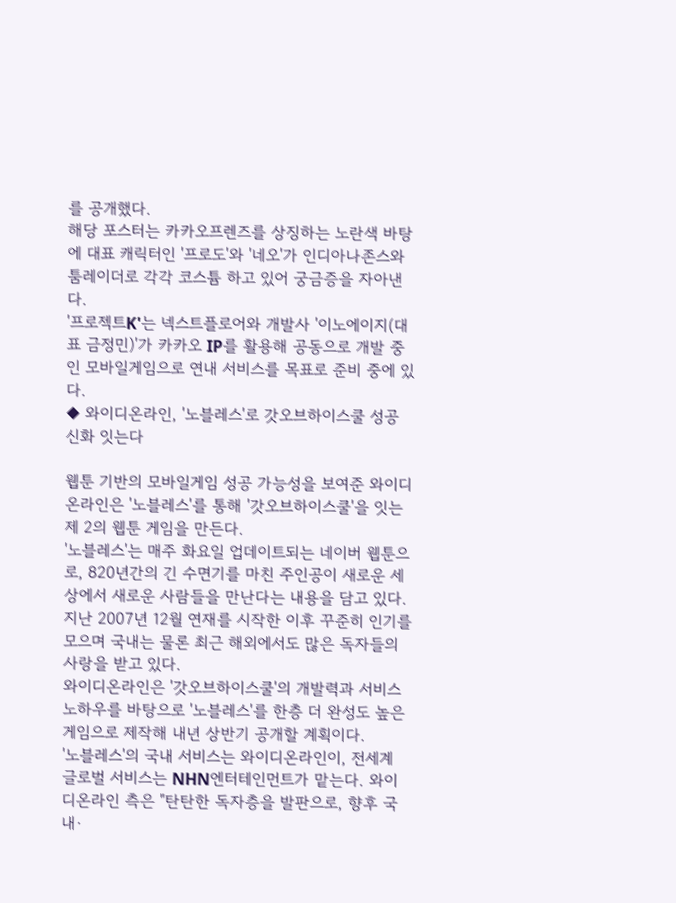를 공개했다.
해당 포스터는 카카오프렌즈를 상징하는 노란색 바탕에 대표 캐릭터인 '프로도'와 '네오'가 인디아나존스와 툼레이더로 각각 코스튬 하고 있어 궁금증을 자아낸다.
'프로젝트K'는 넥스트플로어와 개발사 '이노에이지(대표 금정민)'가 카카오 IP를 활용해 공동으로 개발 중인 모바일게임으로 연내 서비스를 목표로 준비 중에 있다.
◆ 와이디온라인, '노블레스'로 갓오브하이스쿨 성공 신화 잇는다

웹툰 기반의 모바일게임 성공 가능성을 보여준 와이디온라인은 '노블레스'를 통해 '갓오브하이스쿨'을 잇는 제 2의 웹툰 게임을 만든다.
'노블레스'는 매주 화요일 업데이트되는 네이버 웹툰으로, 820년간의 긴 수면기를 마친 주인공이 새로운 세상에서 새로운 사람들을 만난다는 내용을 담고 있다. 지난 2007년 12월 연재를 시작한 이후 꾸준히 인기를 모으며 국내는 물론 최근 해외에서도 많은 독자들의 사랑을 받고 있다.
와이디온라인은 '갓오브하이스쿨'의 개발력과 서비스 노하우를 바탕으로 '노블레스'를 한층 더 완성도 높은 게임으로 제작해 내년 상반기 공개할 계획이다.
'노블레스'의 국내 서비스는 와이디온라인이, 전세계 글로벌 서비스는 NHN엔터테인먼트가 맡는다. 와이디온라인 측은 "탄탄한 독자층을 발판으로, 향후 국내∙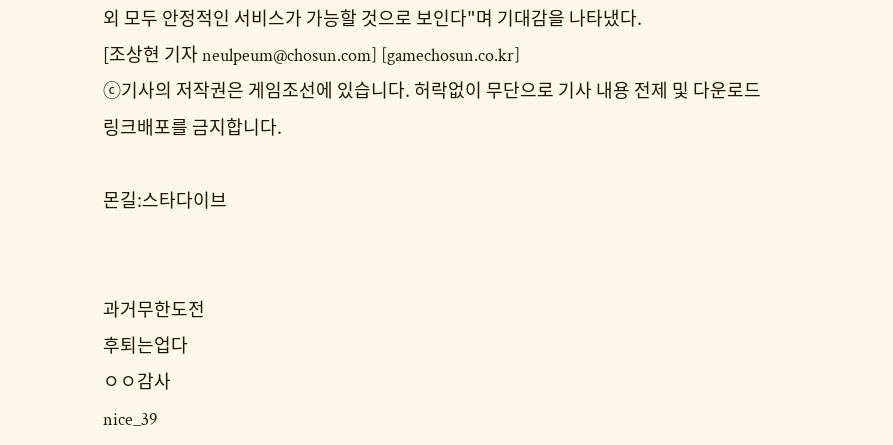외 모두 안정적인 서비스가 가능할 것으로 보인다"며 기대감을 나타냈다.
[조상현 기자 neulpeum@chosun.com] [gamechosun.co.kr]
ⓒ기사의 저작권은 게임조선에 있습니다. 허락없이 무단으로 기사 내용 전제 및 다운로드 링크배포를 금지합니다.

몬길:스타다이브


과거무한도전
후퇴는업다
ㅇㅇ감사
nice_39